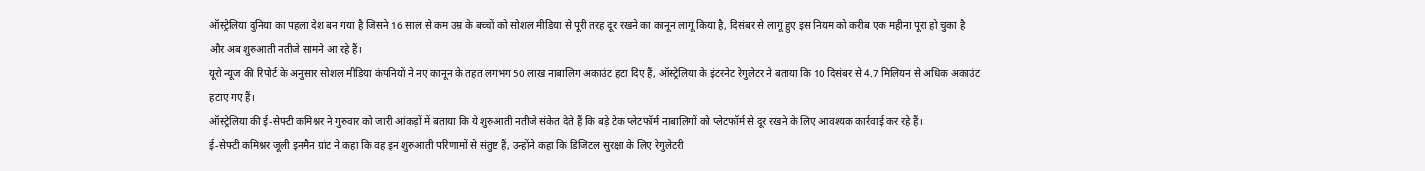ऑस्ट्रेलिया दुनिया का पहला देश बन गया है जिसने 16 साल से कम उम्र के बच्चों को सोशल मीडिया से पूरी तरह दूर रखने का कानून लागू किया है, दिसंबर से लागू हुए इस नियम को करीब एक महीना पूरा हो चुका है और अब शुरुआती नतीजे सामने आ रहे हैं।
यूरो न्यूज की रिपोर्ट के अनुसार सोशल मीडिया कंपनियों ने नए कानून के तहत लगभग 50 लाख नाबालिग अकाउंट हटा दिए हैं, ऑस्ट्रेलिया के इंटरनेट रेगुलेटर ने बताया कि 10 दिसंबर से 4.7 मिलियन से अधिक अकाउंट हटाए गए हैं।
ऑस्ट्रेलिया की ई-सेफ्टी कमिश्नर ने गुरुवार को जारी आंकड़ों में बताया कि ये शुरुआती नतीजे संकेत देते हैं कि बड़े टेक प्लेटफॉर्म नाबालिगों को प्लेटफॉर्म से दूर रखने के लिए आवश्यक कार्रवाई कर रहे हैं।
ई-सेफ्टी कमिश्नर जूली इनमैन ग्रांट ने कहा कि वह इन शुरुआती परिणामों से संतुष्ट हैं, उन्होंने कहा कि डिजिटल सुरक्षा के लिए रेगुलेटरी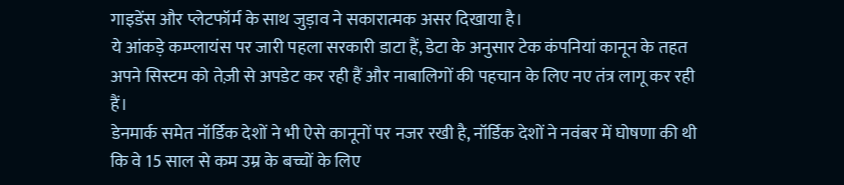गाइडेंस और प्लेटफॉर्म के साथ जुड़ाव ने सकारात्मक असर दिखाया है।
ये आंकड़े कम्प्लायंस पर जारी पहला सरकारी डाटा हैं, डेटा के अनुसार टेक कंपनियां कानून के तहत अपने सिस्टम को तेज़ी से अपडेट कर रही हैं और नाबालिगों की पहचान के लिए नए तंत्र लागू कर रही हैं।
डेनमार्क समेत नॉर्डिक देशों ने भी ऐसे कानूनों पर नजर रखी है, नॉर्डिक देशों ने नवंबर में घोषणा की थी कि वे 15 साल से कम उम्र के बच्चों के लिए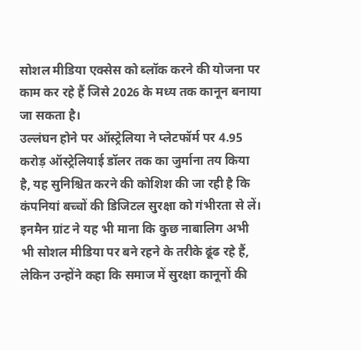सोशल मीडिया एक्सेस को ब्लॉक करने की योजना पर काम कर रहे हैं जिसे 2026 के मध्य तक कानून बनाया जा सकता है।
उल्लंघन होने पर ऑस्ट्रेलिया ने प्लेटफॉर्म पर 4.95 करोड़ ऑस्ट्रेलियाई डॉलर तक का जुर्माना तय किया है, यह सुनिश्चित करने की कोशिश की जा रही है कि कंपनियां बच्चों की डिजिटल सुरक्षा को गंभीरता से लें।
इनमैन ग्रांट ने यह भी माना कि कुछ नाबालिग अभी भी सोशल मीडिया पर बने रहने के तरीके ढूंढ रहे हैं, लेकिन उन्होंने कहा कि समाज में सुरक्षा कानूनों की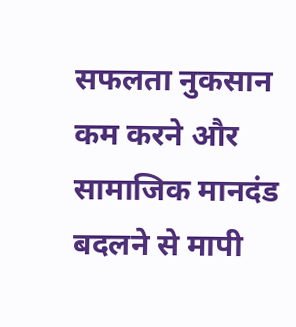सफलता नुकसान कम करने और सामाजिक मानदंड बदलने से मापी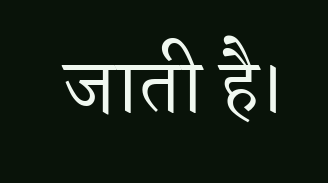जाती है।